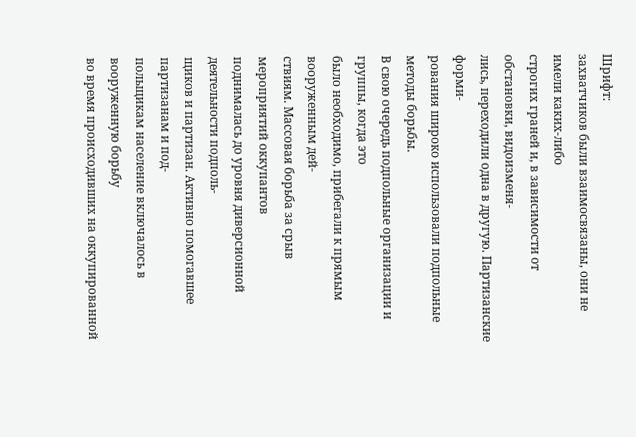Шрифт:
захватчиков были взаимосвязаны, они не имели каких-либо
строгих граней и, в зависимости от обстановки, видоизменя-
лись, переходили одна в другую. Партизанские форми-
рования широко использовали подпольные методы борьбы.
В свою очередь подпольные организации и группы, когда это
было необходимо, прибегали к прямым вооруженным дей-
ствиям. Массовая борьба за срыв мероприятий оккупантов
поднималась до уровня диверсионной деятельности подполь-
щиков и партизан. Активно помогавшее партизанам и под-
польщикам население включалось в вооруженную борьбу
во время происходивших на оккупированной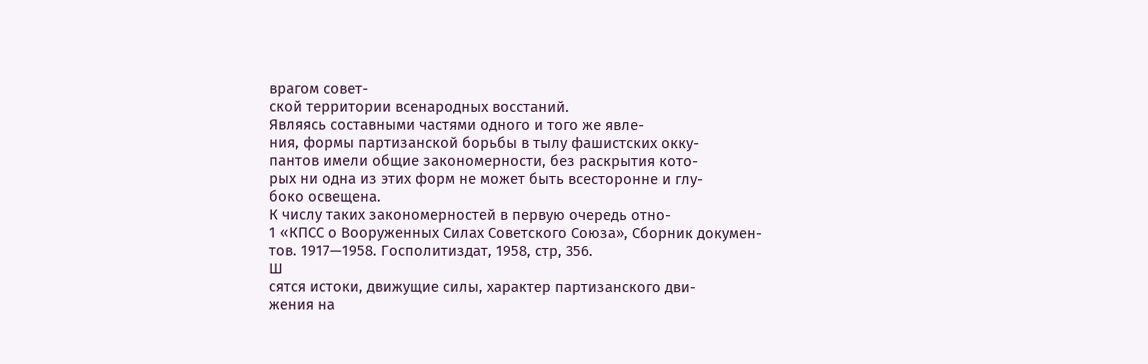врагом совет-
ской территории всенародных восстаний.
Являясь составными частями одного и того же явле-
ния, формы партизанской борьбы в тылу фашистских окку-
пантов имели общие закономерности, без раскрытия кото-
рых ни одна из этих форм не может быть всесторонне и глу-
боко освещена.
К числу таких закономерностей в первую очередь отно-
1 «КПСС о Вооруженных Силах Советского Союза», Сборник докумен-
тов. 1917—1958. Госполитиздат, 1958, стр, 356.
Ш
сятся истоки, движущие силы, характер партизанского дви-
жения на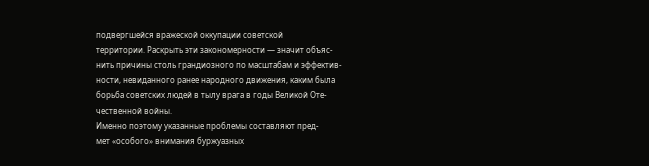подвергшейся вражеской оккупации советской
территории. Раскрыть эти закономерности — значит объяс-
нить причины столь грандиозного по масштабам и эффектив-
ности, невиданного ранее народного движения, каким была
борьба советских людей в тылу врага в годы Великой Оте-
чественной войны.
Именно поэтому указанные проблемы составляют пред-
мет «особого» внимания буржуазных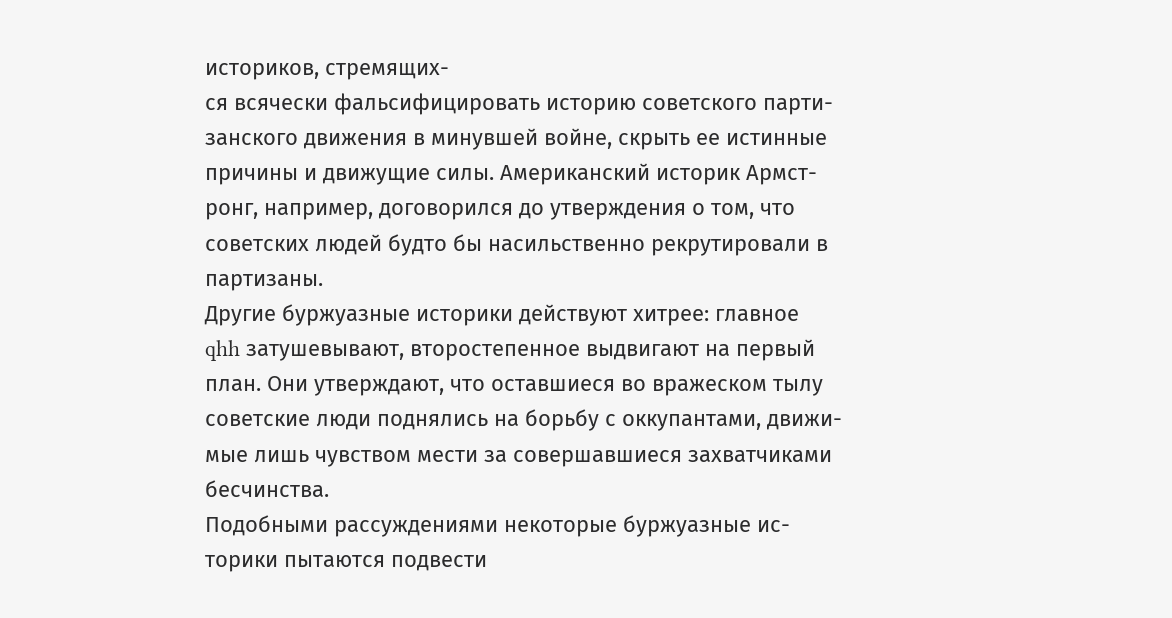историков, стремящих-
ся всячески фальсифицировать историю советского парти-
занского движения в минувшей войне, скрыть ее истинные
причины и движущие силы. Американский историк Армст-
ронг, например, договорился до утверждения о том, что
советских людей будто бы насильственно рекрутировали в
партизаны.
Другие буржуазные историки действуют хитрее: главное
qhh затушевывают, второстепенное выдвигают на первый
план. Они утверждают, что оставшиеся во вражеском тылу
советские люди поднялись на борьбу с оккупантами, движи-
мые лишь чувством мести за совершавшиеся захватчиками
бесчинства.
Подобными рассуждениями некоторые буржуазные ис-
торики пытаются подвести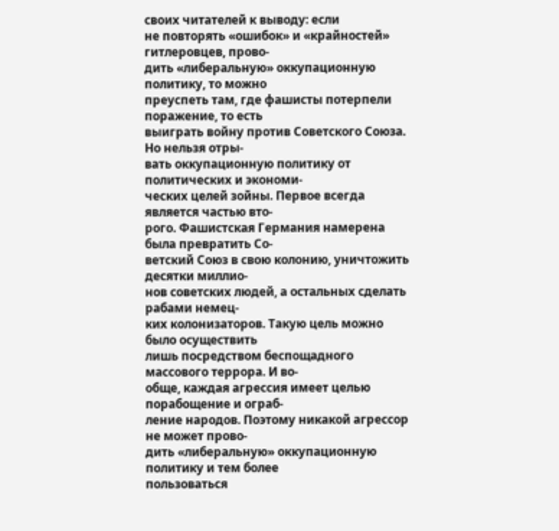своих читателей к выводу: если
не повторять «ошибок» и «крайностей» гитлеровцев, прово-
дить «либеральную» оккупационную политику, то можно
преуспеть там, где фашисты потерпели поражение, то есть
выиграть войну против Советского Союза. Но нельзя отры-
вать оккупационную политику от политических и экономи-
ческих целей зойны. Первое всегда является частью вто-
рого. Фашистская Германия намерена была превратить Со-
ветский Союз в свою колонию, уничтожить десятки миллио-
нов советских людей, а остальных сделать рабами немец-
ких колонизаторов. Такую цель можно было осуществить
лишь посредством беспощадного массового террора. И во-
обще, каждая агрессия имеет целью порабощение и ограб-
ление народов. Поэтому никакой агрессор не может прово-
дить «либеральную» оккупационную политику и тем более
пользоваться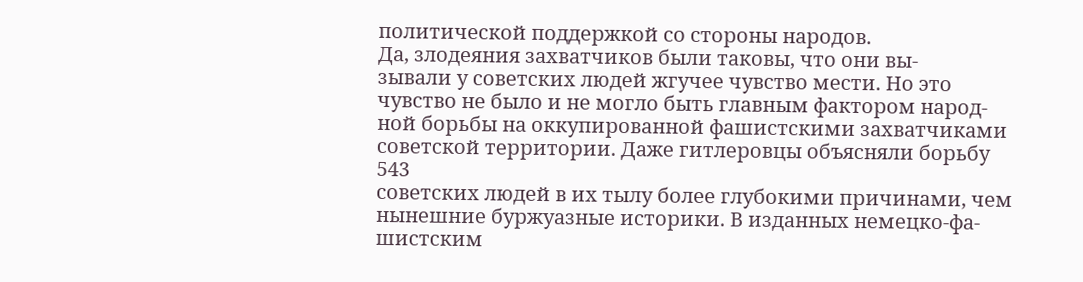политической поддержкой со стороны народов.
Да, злодеяния захватчиков были таковы, что они вы-
зывали у советских людей жгучее чувство мести. Но это
чувство не было и не могло быть главным фактором народ-
ной борьбы на оккупированной фашистскими захватчиками
советской территории. Даже гитлеровцы объясняли борьбу
543
советских людей в их тылу более глубокими причинами, чем
нынешние буржуазные историки. В изданных немецко-фа-
шистским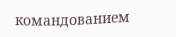командованием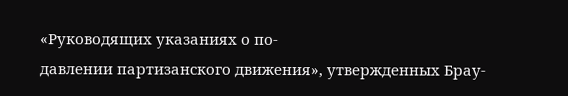«Руководящих указаниях о по-
давлении партизанского движения», утвержденных Брау-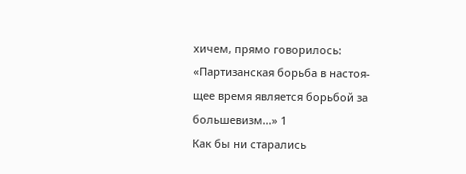хичем, прямо говорилось: «Партизанская борьба в настоя-
щее время является борьбой за большевизм...» 1
Как бы ни старались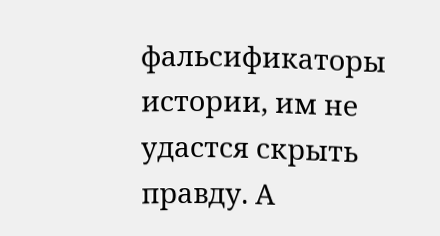фальсификаторы истории, им не
удастся скрыть правду. А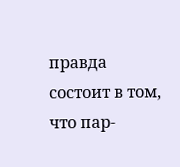правда состоит в том, что пар-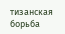тизанская борьба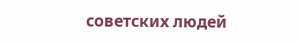советских людей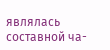являлась составной ча-